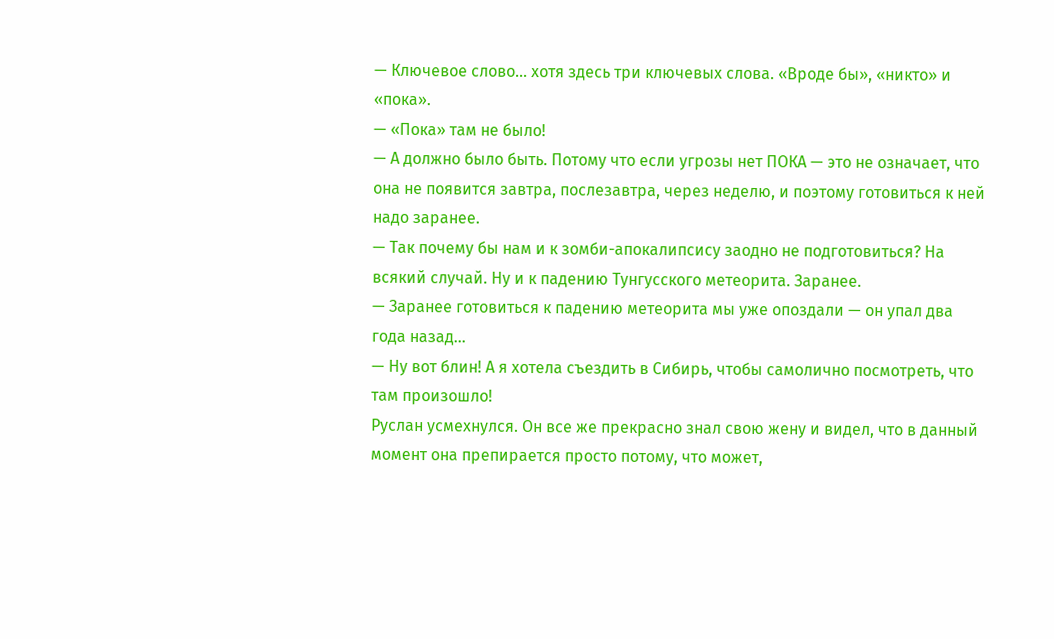— Ключевое слово… хотя здесь три ключевых слова. «Вроде бы», «никто» и «пока».
— «Пока» там не было!
— А должно было быть. Потому что если угрозы нет ПОКА — это не означает, что она не появится завтра, послезавтра, через неделю, и поэтому готовиться к ней надо заранее.
— Так почему бы нам и к зомби-апокалипсису заодно не подготовиться? На всякий случай. Ну и к падению Тунгусского метеорита. Заранее.
— Заранее готовиться к падению метеорита мы уже опоздали — он упал два года назад…
— Ну вот блин! А я хотела съездить в Сибирь, чтобы самолично посмотреть, что там произошло!
Руслан усмехнулся. Он все же прекрасно знал свою жену и видел, что в данный момент она препирается просто потому, что может,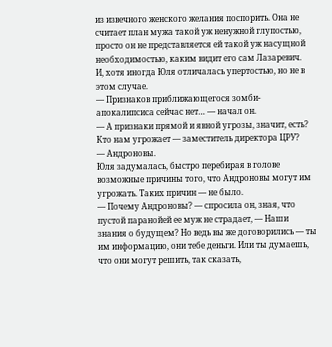из извечного женского желания поспорить. Она не считает план мужа такой уж ненужной глупостью, просто он не представляется ей такой уж насущной необходимостью, каким видит его сам Лазаревич.
И, хотя иногда Юля отличалась упертостью, но не в этом случае.
— Признаков приближающегося зомби-апокалипсиса сейчас нет… — начал он.
— А признаки прямой и явной угрозы, значит, есть? Кто нам угрожает — заместитель директора ЦРУ?
— Андроновы.
Юля задумалась, быстро перебирая в голове возможные причины того, что Андроновы могут им угрожать. Таких причин — не было.
— Почему Андроновы? — спросила он, зная, что пустой паранойей ее муж не страдает, — Наши знания о будущем? Но ведь вы же договорились — ты им информацию, они тебе деньги. Или ты думаешь, что они могут решить, так сказать,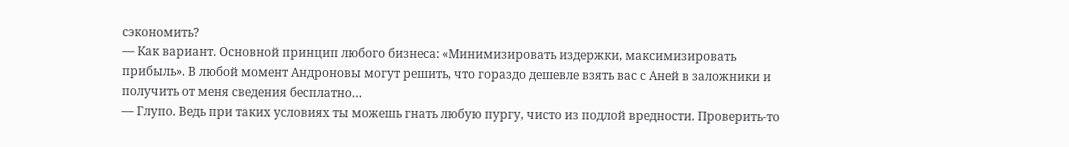сэкономить?
— Как вариант. Основной принцип любого бизнеса: «Минимизировать издержки, максимизировать прибыль». В любой момент Андроновы могут решить, что гораздо дешевле взять вас с Аней в заложники и получить от меня сведения бесплатно…
— Глупо. Ведь при таких условиях ты можешь гнать любую пургу, чисто из подлой вредности. Проверить-то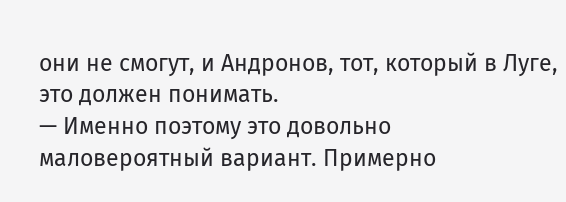они не смогут, и Андронов, тот, который в Луге, это должен понимать.
— Именно поэтому это довольно маловероятный вариант. Примерно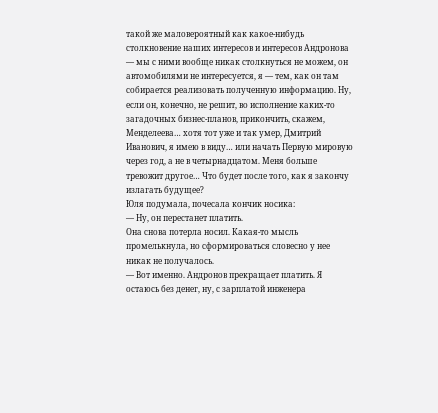такой же маловероятный как какое-нибудь столкновение наших интересов и интересов Андронова — мы с ними вообще никак столкнуться не можем, он автомобилями не интересуется, я — тем, как он там собирается реализовать полученную информацию. Ну, если он, конечно, не решит, во исполнение каких-то загадочных бизнес-планов, прикончить, скажем, Менделеева… хотя тот уже и так умер, Дмитрий Иванович, я имею в виду… или начать Первую мировую через год, а не в четырнадцатом. Меня больше тревожит другое… Что будет после того, как я закончу излагать будущее?
Юля подумала, почесала кончик носика:
— Ну, он перестанет платить.
Она снова потерла носил. Какая-то мысль промелькнула, но сформироваться словесно у нее никак не получалось.
— Вот именно. Андронов прекращает платить. Я остаюсь без денег, ну, с зарплатой инженера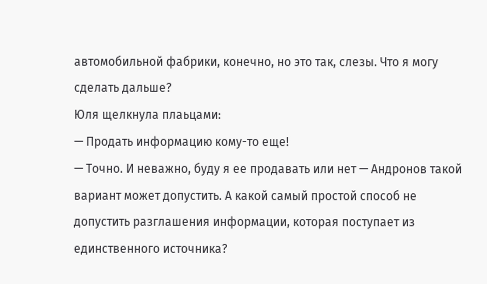автомобильной фабрики, конечно, но это так, слезы. Что я могу сделать дальше?
Юля щелкнула плаьцами:
— Продать информацию кому-то еще!
— Точно. И неважно, буду я ее продавать или нет — Андронов такой вариант может допустить. А какой самый простой способ не допустить разглашения информации, которая поступает из единственного источника?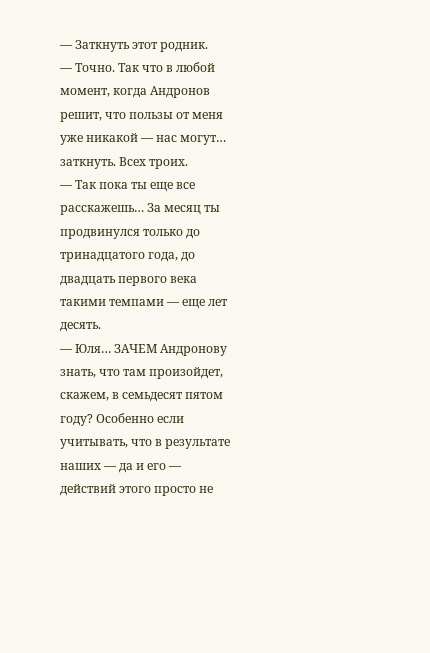— Заткнуть этот родник.
— Точно. Так что в любой момент, когда Андронов решит, что пользы от меня уже никакой — нас могут… заткнуть. Всех троих.
— Так пока ты еще все расскажешь… За месяц ты продвинулся только до тринадцатого года, до двадцать первого века такими темпами — еще лет десять.
— Юля… ЗАЧЕМ Андронову знать, что там произойдет, скажем, в семьдесят пятом году? Особенно если учитывать, что в результате наших — да и его — действий этого просто не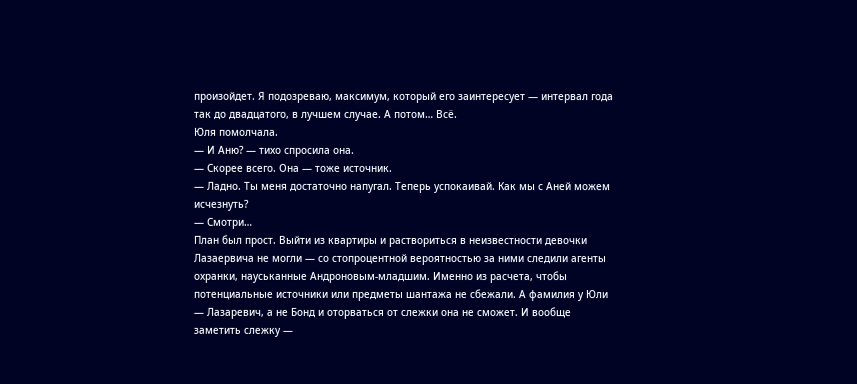произойдет. Я подозреваю, максимум, который его заинтересует — интервал года так до двадцатого, в лучшем случае. А потом… Всё.
Юля помолчала.
— И Аню? — тихо спросила она.
— Скорее всего. Она — тоже источник.
— Ладно. Ты меня достаточно напугал. Теперь успокаивай. Как мы с Аней можем исчезнуть?
— Смотри…
План был прост. Выйти из квартиры и раствориться в неизвестности девочки Лазаервича не могли — со стопроцентной вероятностью за ними следили агенты охранки, науськанные Андроновым-младшим. Именно из расчета, чтобы потенциальные источники или предметы шантажа не сбежали. А фамилия у Юли — Лазаревич, а не Бонд и оторваться от слежки она не сможет. И вообще заметить слежку —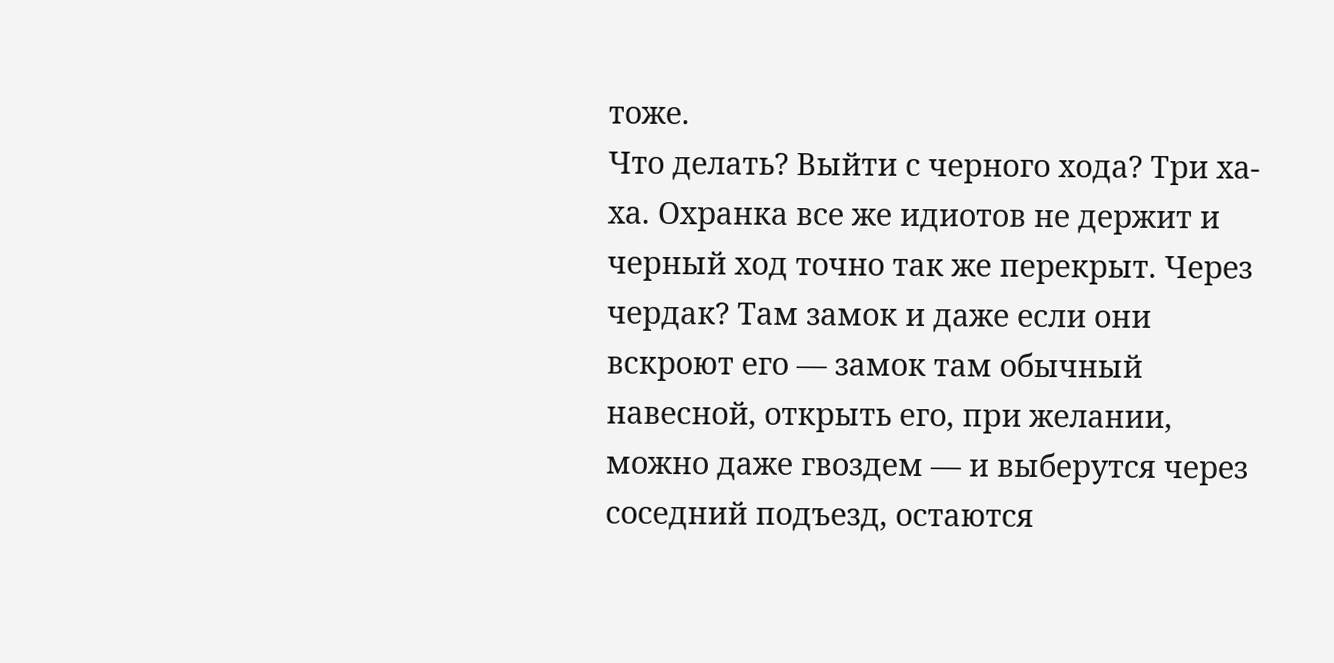тоже.
Что делать? Выйти с черного хода? Три ха-ха. Охранка все же идиотов не держит и черный ход точно так же перекрыт. Через чердак? Там замок и даже если они вскроют его — замок там обычный навесной, открыть его, при желании, можно даже гвоздем — и выберутся через соседний подъезд, остаются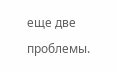еще две проблемы.